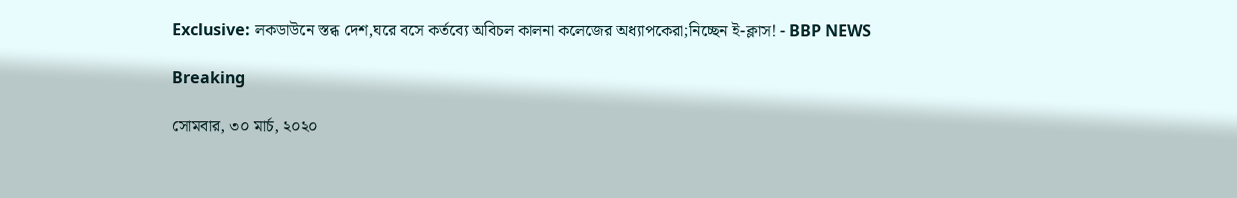Exclusive: লকডাউনে স্তব্ধ দেশ,ঘরে বসে কর্তব্যে অবিচল কালনা কলেজের অধ্যাপকেরা;নিচ্ছেন ই-ক্লাস! - BBP NEWS

Breaking

সোমবার, ৩০ মার্চ, ২০২০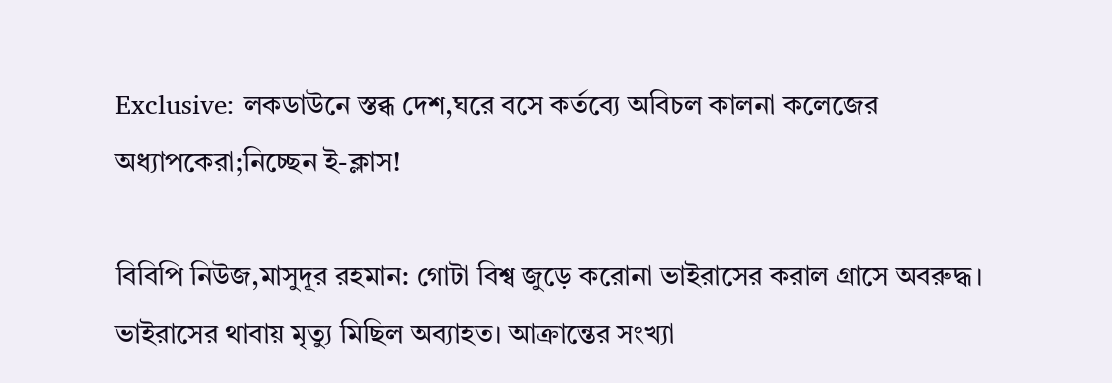Exclusive: লকডাউনে স্তব্ধ দেশ,ঘরে বসে কর্তব্যে অবিচল কালনা কলেজের অধ্যাপকেরা;নিচ্ছেন ই-ক্লাস!

বিবিপি নিউজ,মাসুদূর রহমান: গোটা বিশ্ব জুড়ে করোনা ভাইরাসের করাল গ্রাসে অবরুদ্ধ। ভাইরাসের থাবায় মৃত্যু মিছিল অব্যাহত। আক্রান্তের সংখ্যা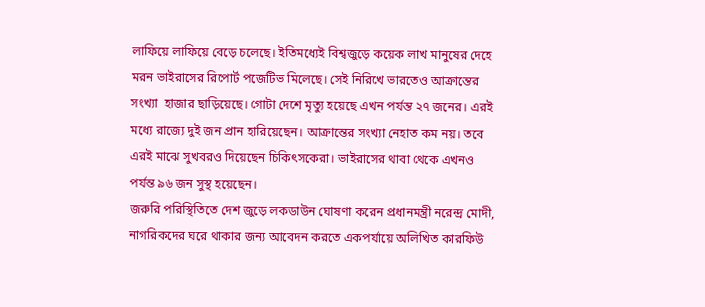লাফিয়ে লাফিয়ে বেড়ে চলেছে। ইতিমধ্যেই বিশ্বজুড়ে কয়েক লাখ মানুষের দেহে  মরন ভাইরাসের রিপোর্ট পজেটিভ মিলেছে। সেই নিরিখে ভারতেও আক্রান্তের সংখ্যা  হাজার ছাড়িয়েছে। গোটা দেশে মৃত্যু হয়েছে এখন পর্যন্ত ২৭ জনের।‌ এরই মধ্যে রাজ্যে দুই‌ জন প্রান হারিয়েছেন। আক্রান্তের সংখ্যা নেহাত কম নয়। তবে এরই মাঝে‌ সুখবরও দিয়েছেন চিকিৎসকেরা। ভাইরাসের থাবা থেকে‌ এখনও পর্যন্ত ৯৬ জন সুস্থ হয়েছেন।
জরুরি পরিস্থিতিতে দেশ জুড়ে লকডাউন ঘোষণা করেন প্রধানমন্ত্রী নরেন্দ্র মোদী, নাগরিকদের ঘরে থাকার জন্য আবেদন করতে একপর্যায়ে অলিখিত কারফিউ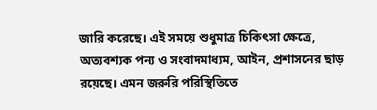জারি করেছে। এই সময়ে শুধুমাত্র চিকিৎসা ক্ষেত্রে, অত্যবশ্যক পন্য ও সংবাদমাধ্যম, আইন, প্রশাসনের ছাড় রয়েছে। এমন জরুরি পরিস্থিতিতে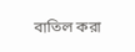বাতিল করা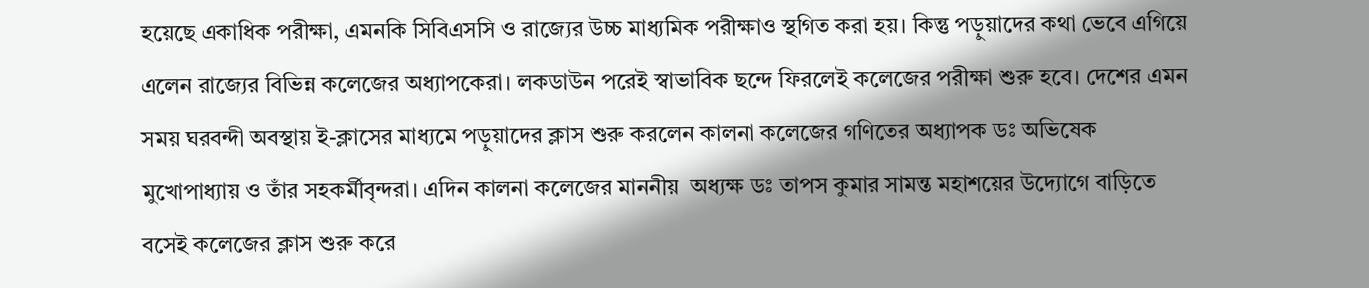হয়েছে একাধিক পরীক্ষা, এমনকি সিবিএসসি ও রাজ্যের উচ্চ মাধ্যমিক পরীক্ষাও স্থগিত করা হয়। কিন্তু পড়ুয়াদের কথা ভেবে এগিয়ে এলেন রাজ্যের বিভিন্ন কলেজের অধ্যাপকেরা। লকডাউন পরেই স্বাভাবিক ছন্দে ফিরলেই কলেজের পরীক্ষা শুরু হবে। দেশের এমন সময় ঘরবন্দী অবস্থায় ই-ক্লাসের মাধ্যমে পড়ুয়াদের ক্লাস শুরু করলেন কালনা কলেজের গণিতের অধ্যাপক ডঃ অভিষেক মুখোপাধ্যায় ও তাঁর সহকর্মীবৃন্দরা। এদিন কালনা কলেজের মাননীয়  অধ্যক্ষ ডঃ তাপস কুমার সামন্ত মহাশয়ের উদ্যোগে বাড়িতে বসেই কলেজের ক্লাস শুরু করে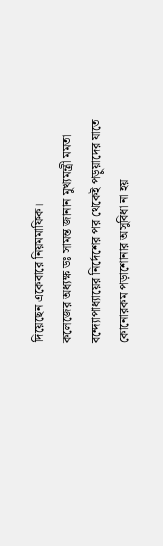দিয়েছেন একেবারে নিয়মমাফিক।
কলেজের অধ্যক্ষ ডঃ সামন্ত জানান মুখ্যমন্ত্রী মমতা বন্দ্যোপাধ্যায়ের নির্দেশের পর থেকেই পড়ুয়াদের যাতে কোনোরকম পড়াশোনার অসুবিধা না হয়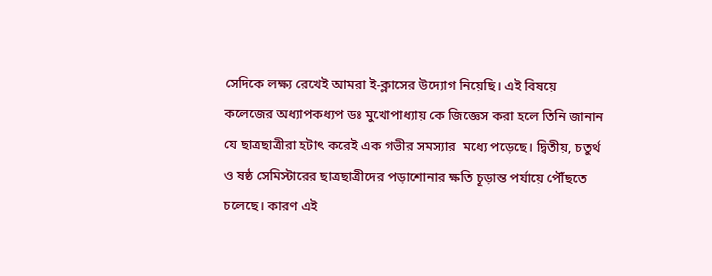সেদিকে লক্ষ্য রেখেই আমরা ই-ক্লাসের উদ্যোগ নিয়েছি। এই বিষয়ে কলেজের অধ্যাপকধ্যপ ডঃ মুখোপাধ্যায় কে জিজ্ঞেস করা হলে তিনি জানান যে ছাত্রছাত্রীরা হটাৎ করেই এক গভীর সমস্যার  মধ্যে পড়েছে। দ্বিতীয়, চতুর্থ ও ষষ্ঠ সেমিস্টারের ছাত্রছাত্রীদের পড়াশোনার ক্ষতি চূড়ান্ত পর্যায়ে পৌঁছতে চলেছে। কারণ এই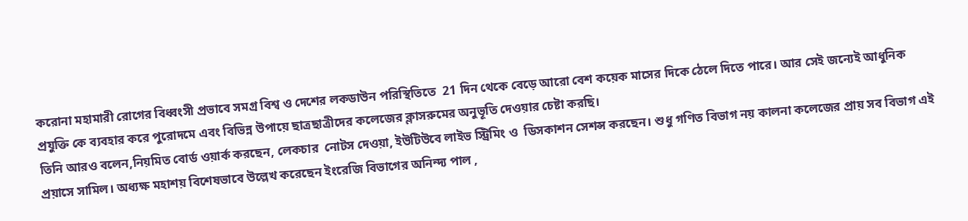করোনা মহামারী রোগের বিধ্বংসী প্রভাবে সমগ্র বিশ্ব ও দেশের লকডাউন পরিস্থিতিতে  21 দিন থেকে বেড়ে আরো বেশ কয়েক মাসের দিকে ঠেলে দিতে পারে। আর সেই জন্যেই আধুনিক প্রযুক্তি কে ব্যবহার করে পুরোদমে এবং বিভিন্ন উপায়ে ছাত্রছাত্রীদের কলেজের ক্লাসরুমের অনুভূতি দেওয়ার চেষ্টা করছি।
তিনি আরও বলেন,নিয়মিত বোর্ড ওয়ার্ক করছেন, লেকচার  নোটস দেওয়া, ইউটিউবে লাইভ স্ট্রিমিং ও  ডিসকাশন সেশন্স করছেন। শুধু গণিত বিভাগ নয় কালনা কলেজের প্রায় সব বিভাগ এই প্রয়াসে সামিল। অধ্যক্ষ মহাশয় বিশেষভাবে উল্লেখ করেছেন ইংরেজি বিভাগের অনিন্দ্য পাল ,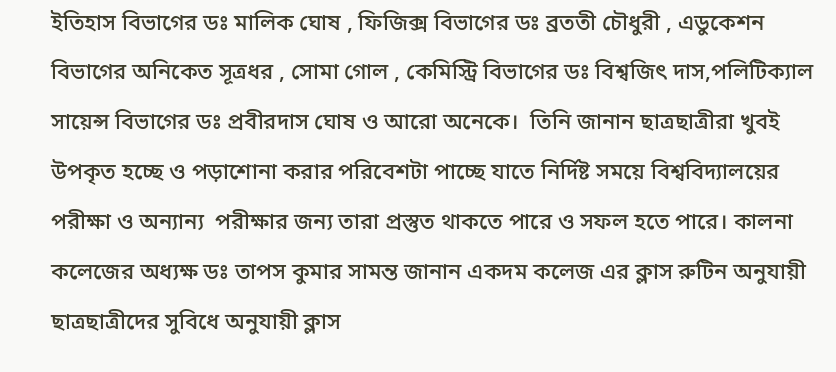ইতিহাস বিভাগের ডঃ মালিক ঘোষ , ফিজিক্স বিভাগের ডঃ ব্রততী চৌধুরী , এডুকেশন বিভাগের অনিকেত সূত্রধর , সোমা গোল , কেমিস্ট্রি বিভাগের ডঃ বিশ্বজিৎ দাস,পলিটিক্যাল সায়েন্স বিভাগের ডঃ প্রবীরদাস ঘোষ ও আরো অনেকে।  তিনি জানান ছাত্রছাত্রীরা খুবই উপকৃত হচ্ছে ও পড়াশোনা করার পরিবেশটা পাচ্ছে যাতে নির্দিষ্ট সময়ে বিশ্ববিদ্যালয়ের পরীক্ষা ও অন্যান্য  পরীক্ষার জন্য তারা প্রস্তুত থাকতে পারে ও সফল হতে পারে। কালনা কলেজের অধ্যক্ষ ডঃ তাপস কুমার সামন্ত জানান একদম কলেজ এর ক্লাস রুটিন অনুযায়ী ছাত্রছাত্রীদের সুবিধে অনুযায়ী ক্লাস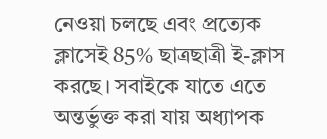নেওয়া চলছে এবং প্রত্যেক ক্লাসেই 85% ছাত্রছাত্রী ই-ক্লাস করছে। সবাইকে যাতে এতে অন্তর্ভুক্ত করা যায় অধ্যাপক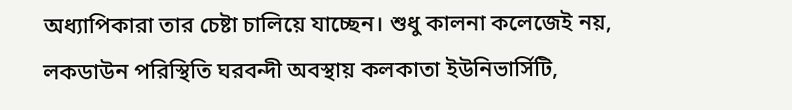অধ্যাপিকারা তার চেষ্টা চালিয়ে যাচ্ছেন। শুধু কালনা কলেজেই নয়, লকডাউন পরিস্থিতি ঘরবন্দী অবস্থায় কলকাতা ইউনিভার্সিটি,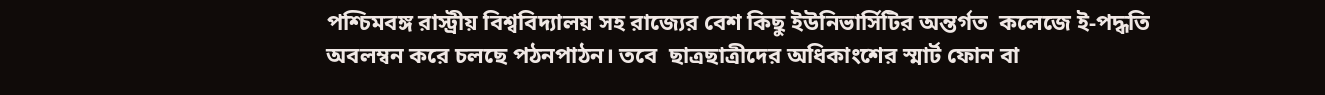পশ্চিমবঙ্গ রাস্ট্রীয় বিশ্ববিদ্যালয় সহ রাজ্যের বেশ কিছু ইউনিভার্সিটির অন্তর্গত  কলেজে ই-পদ্ধতি অবলম্বন করে চলছে পঠনপাঠন। তবে  ছাত্রছাত্রীদের অধিকাংশের স্মার্ট ফোন বা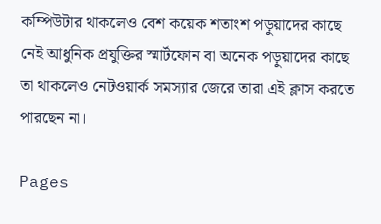কম্পিউটার থাকলেও‌ বেশ কয়েক শতাংশ পড়ুয়াদের কাছে‌ নেই আধুনিক প্রযুক্তির স্মার্টফোন বা অনেক পড়ুয়াদের কাছে তা থাকলেও নেটওয়ার্ক সমস্যার জেরে তারা এই ক্লাস করতে পারছেন না।

Pages